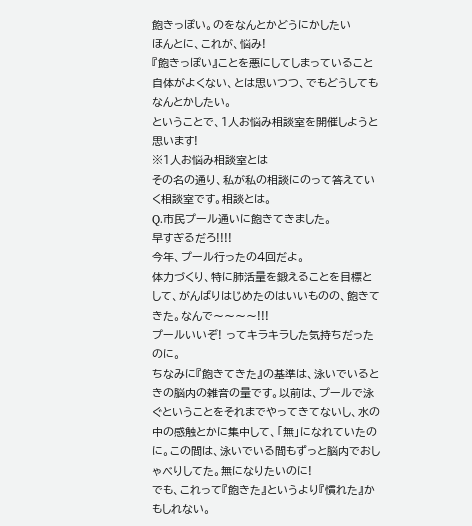飽きっぽい。のをなんとかどうにかしたい
ほんとに、これが、悩み!
『飽きっぽい』ことを悪にしてしまっていること自体がよくない、とは思いつつ、でもどうしてもなんとかしたい。
ということで、1人お悩み相談室を開催しようと思います!
※1人お悩み相談室とは
その名の通り、私が私の相談にのって答えていく相談室です。相談とは。
Q.市民プール通いに飽きてきました。
早すぎるだろ!!!!
今年、プール行ったの4回だよ。
体力づくり、特に肺活量を鍛えることを目標として、がんばりはじめたのはいいものの、飽きてきた。なんで〜〜〜〜!!!
プールいいぞ! ってキラキラした気持ちだったのに。
ちなみに『飽きてきた』の基準は、泳いでいるときの脳内の雑音の量です。以前は、プールで泳ぐということをそれまでやってきてないし、水の中の感触とかに集中して、「無」になれていたのに。この間は、泳いでいる間もずっと脳内でおしゃべりしてた。無になりたいのに!
でも、これって『飽きた』というより『慣れた』かもしれない。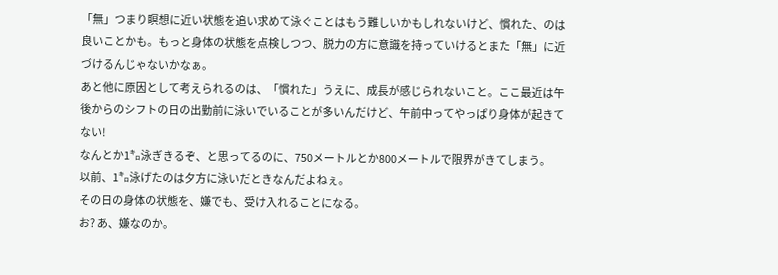「無」つまり瞑想に近い状態を追い求めて泳ぐことはもう難しいかもしれないけど、慣れた、のは良いことかも。もっと身体の状態を点検しつつ、脱力の方に意識を持っていけるとまた「無」に近づけるんじゃないかなぁ。
あと他に原因として考えられるのは、「慣れた」うえに、成長が感じられないこと。ここ最近は午後からのシフトの日の出勤前に泳いでいることが多いんだけど、午前中ってやっぱり身体が起きてない!
なんとか1㌔泳ぎきるぞ、と思ってるのに、750メートルとか800メートルで限界がきてしまう。
以前、1㌔泳げたのは夕方に泳いだときなんだよねぇ。
その日の身体の状態を、嫌でも、受け入れることになる。
お? あ、嫌なのか。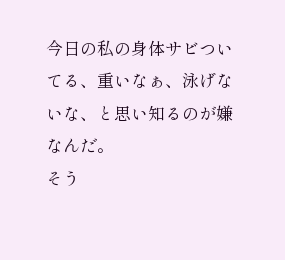今日の私の身体サビついてる、重いなぁ、泳げないな、と思い知るのが嫌なんだ。
そう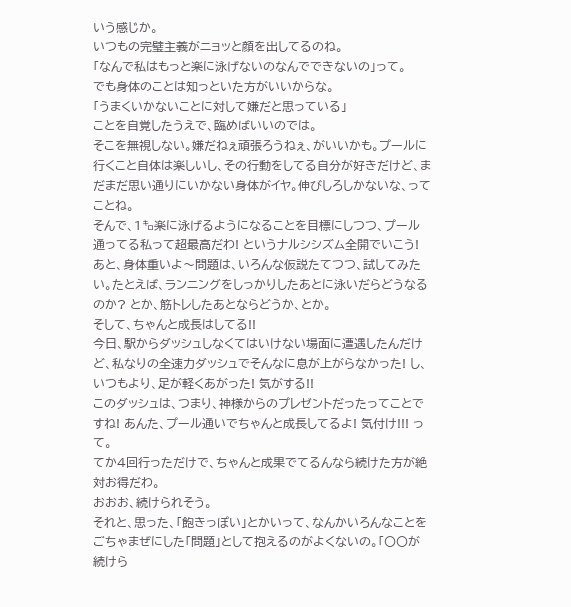いう感じか。
いつもの完璧主義がニョッと顔を出してるのね。
「なんで私はもっと楽に泳げないのなんでできないの」って。
でも身体のことは知っといた方がいいからな。
「うまくいかないことに対して嫌だと思っている」
ことを自覚したうえで、臨めばいいのでは。
そこを無視しない。嫌だねぇ頑張ろうねぇ、がいいかも。プールに行くこと自体は楽しいし、その行動をしてる自分が好きだけど、まだまだ思い通りにいかない身体がイヤ。伸びしろしかないな、ってことね。
そんで、1㌔楽に泳げるようになることを目標にしつつ、プール通ってる私って超最高だわ! というナルシシズム全開でいこう!
あと、身体重いよ〜問題は、いろんな仮説たてつつ、試してみたい。たとえば、ランニングをしっかりしたあとに泳いだらどうなるのか? とか、筋トレしたあとならどうか、とか。
そして、ちゃんと成長はしてる!!
今日、駅からダッシュしなくてはいけない場面に遭遇したんだけど、私なりの全速力ダッシュでそんなに息が上がらなかった! し、いつもより、足が軽くあがった! 気がする!!
このダッシュは、つまり、神様からのプレゼントだったってことですね! あんた、プール通いでちゃんと成長してるよ! 気付け!!! って。
てか4回行っただけで、ちゃんと成果でてるんなら続けた方が絶対お得だわ。
おおお、続けられそう。
それと、思った、「飽きっぽい」とかいって、なんかいろんなことをごちゃまぜにした「問題」として抱えるのがよくないの。「〇〇が続けら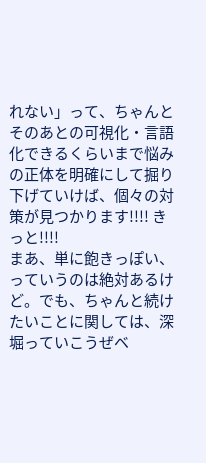れない」って、ちゃんとそのあとの可視化・言語化できるくらいまで悩みの正体を明確にして掘り下げていけば、個々の対策が見つかります!!!! きっと!!!!
まあ、単に飽きっぽい、っていうのは絶対あるけど。でも、ちゃんと続けたいことに関しては、深堀っていこうぜベ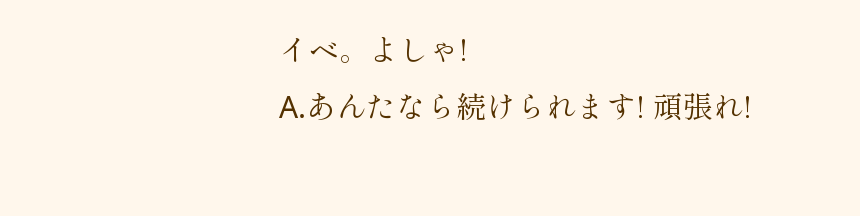イベ。よしゃ!
A.あんたなら続けられます! 頑張れ!